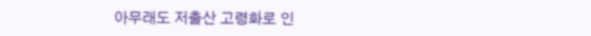아무래도 저출산 고령화로 인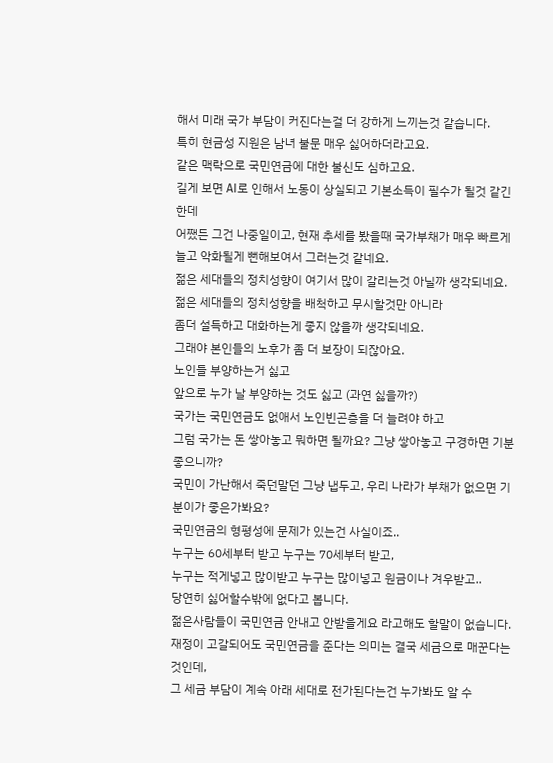해서 미래 국가 부담이 커진다는걸 더 강하게 느끼는것 같습니다.
특히 현금성 지원은 남녀 불문 매우 싫어하더라고요.
같은 맥락으로 국민연금에 대한 불신도 심하고요.
길게 보면 AI로 인해서 노동이 상실되고 기본소득이 필수가 될것 같긴한데
어쨌든 그건 나중일이고, 현재 추세를 봤을때 국가부채가 매우 빠르게 늘고 악화될게 뻔해보여서 그러는것 같네요.
젊은 세대들의 정치성향이 여기서 많이 갈리는것 아닐까 생각되네요.
젊은 세대들의 정치성향을 배척하고 무시할것만 아니라
좀더 설득하고 대화하는게 좋지 않을까 생각되네요.
그래야 본인들의 노후가 좀 더 보장이 되잖아요.
노인들 부양하는거 싫고
앞으로 누가 날 부양하는 것도 싫고 (과연 싫을까?)
국가는 국민연금도 없애서 노인빈곤층을 더 늘려야 하고
그럼 국가는 돈 쌓아놓고 뭐하면 될까요? 그냥 쌓아놓고 구경하면 기분좋으니까?
국민이 가난해서 죽던말던 그냥 냅두고, 우리 나라가 부채가 없으면 기분이가 좋은가봐요?
국민연금의 형평성에 문제가 있는건 사실이죠..
누구는 60세부터 받고 누구는 70세부터 받고,
누구는 적게넣고 많이받고 누구는 많이넣고 원금이나 겨우받고..
당연히 싫어할수밖에 없다고 봅니다.
젊은사람들이 국민연금 안내고 안받을게요 라고해도 할말이 없습니다.
재정이 고갈되어도 국민연금을 준다는 의미는 결국 세금으로 매꾼다는것인데,
그 세금 부담이 계속 아래 세대로 전가된다는건 누가봐도 알 수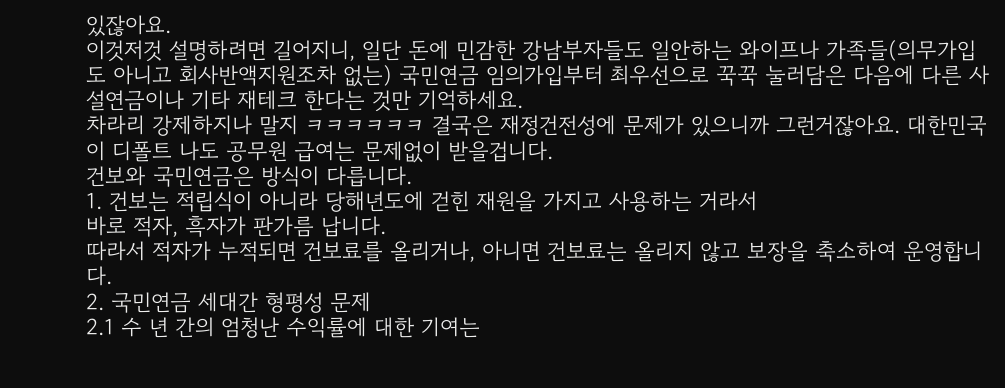있잖아요.
이것저것 설명하려면 길어지니, 일단 돈에 민감한 강남부자들도 일안하는 와이프나 가족들(의무가입도 아니고 회사반액지원조차 없는) 국민연금 임의가입부터 최우선으로 꾹꾹 눌러담은 다음에 다른 사설연금이나 기타 재테크 한다는 것만 기억하세요.
차라리 강제하지나 말지 ㅋㅋㅋㅋㅋㅋ 결국은 재정건전성에 문제가 있으니까 그런거잖아요. 대한민국이 디폴트 나도 공무원 급여는 문제없이 받을겁니다.
건보와 국민연금은 방식이 다릅니다.
1. 건보는 적립식이 아니라 당해년도에 걷힌 재원을 가지고 사용하는 거라서
바로 적자, 흑자가 판가름 납니다.
따라서 적자가 누적되면 건보료를 올리거나, 아니면 건보료는 올리지 않고 보장을 축소하여 운영합니다.
2. 국민연금 세대간 형평성 문제
2.1 수 년 간의 엄청난 수익률에 대한 기여는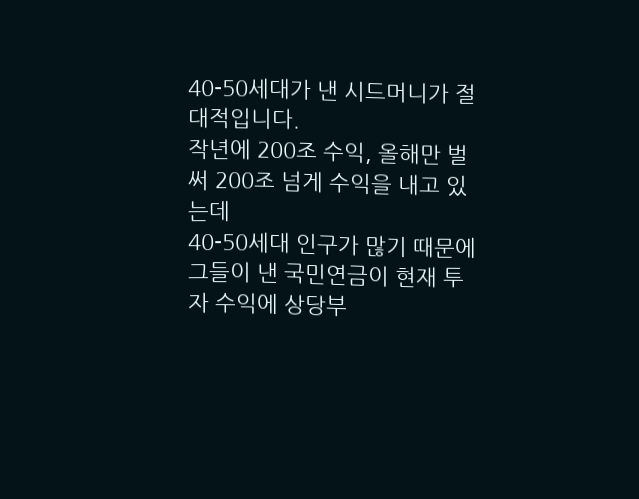40-50세대가 낸 시드머니가 절대적입니다.
작년에 200조 수익, 올해만 벌써 200조 넘게 수익을 내고 있는데
40-50세대 인구가 많기 때문에 그들이 낸 국민연금이 현재 투자 수익에 상당부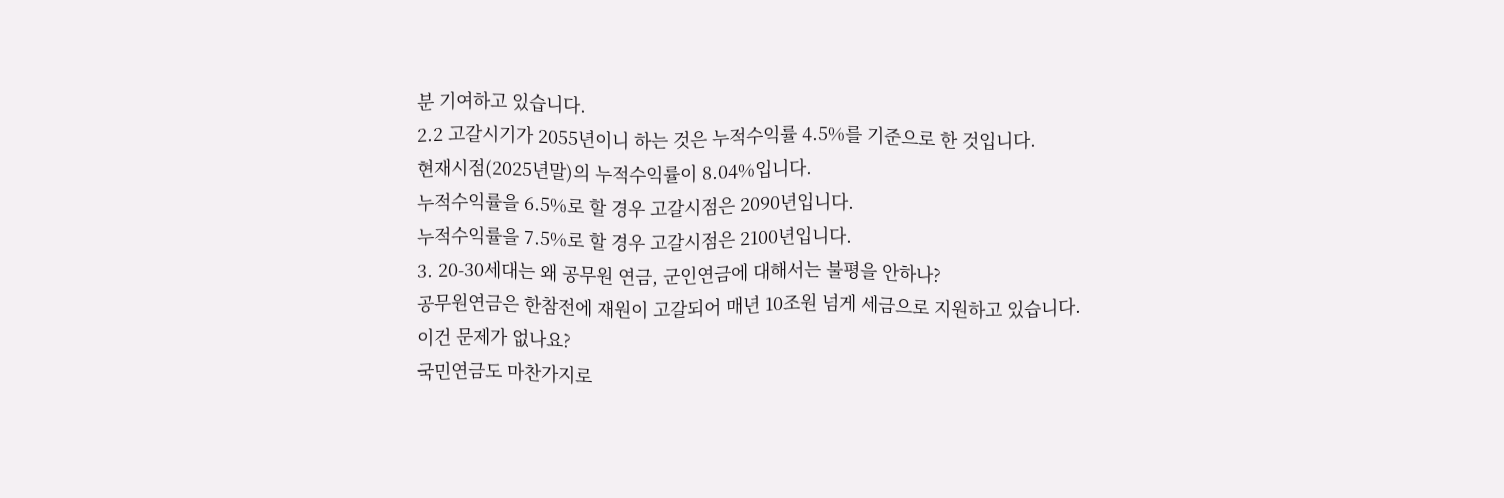분 기여하고 있습니다.
2.2 고갈시기가 2055년이니 하는 것은 누적수익률 4.5%를 기준으로 한 것입니다.
현재시점(2025년말)의 누적수익률이 8.04%입니다.
누적수익률을 6.5%로 할 경우 고갈시점은 2090년입니다.
누적수익률을 7.5%로 할 경우 고갈시점은 2100년입니다.
3. 20-30세대는 왜 공무원 연금, 군인연금에 대해서는 불평을 안하나?
공무원연금은 한참전에 재원이 고갈되어 매년 10조원 넘게 세금으로 지원하고 있습니다.
이건 문제가 없나요?
국민연금도 마찬가지로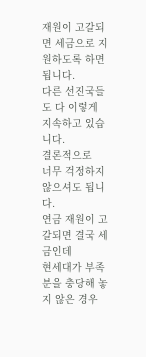재원이 고갈되면 세금으로 지원하도록 하면 됩니다.
다른 선진국들도 다 이렇게 지속하고 있습니다.
결론적으로
너무 걱정하지 않으셔도 됩니다.
연금 재원이 고갈되면 결국 세금인데
현세대가 부족분을 충당해 놓지 않은 경우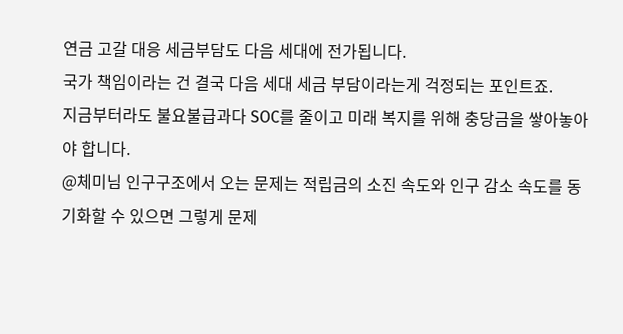연금 고갈 대응 세금부담도 다음 세대에 전가됩니다.
국가 책임이라는 건 결국 다음 세대 세금 부담이라는게 걱정되는 포인트죠.
지금부터라도 불요불급과다 SOC를 줄이고 미래 복지를 위해 충당금을 쌓아놓아야 합니다.
@체미님 인구구조에서 오는 문제는 적립금의 소진 속도와 인구 감소 속도를 동기화할 수 있으면 그렇게 문제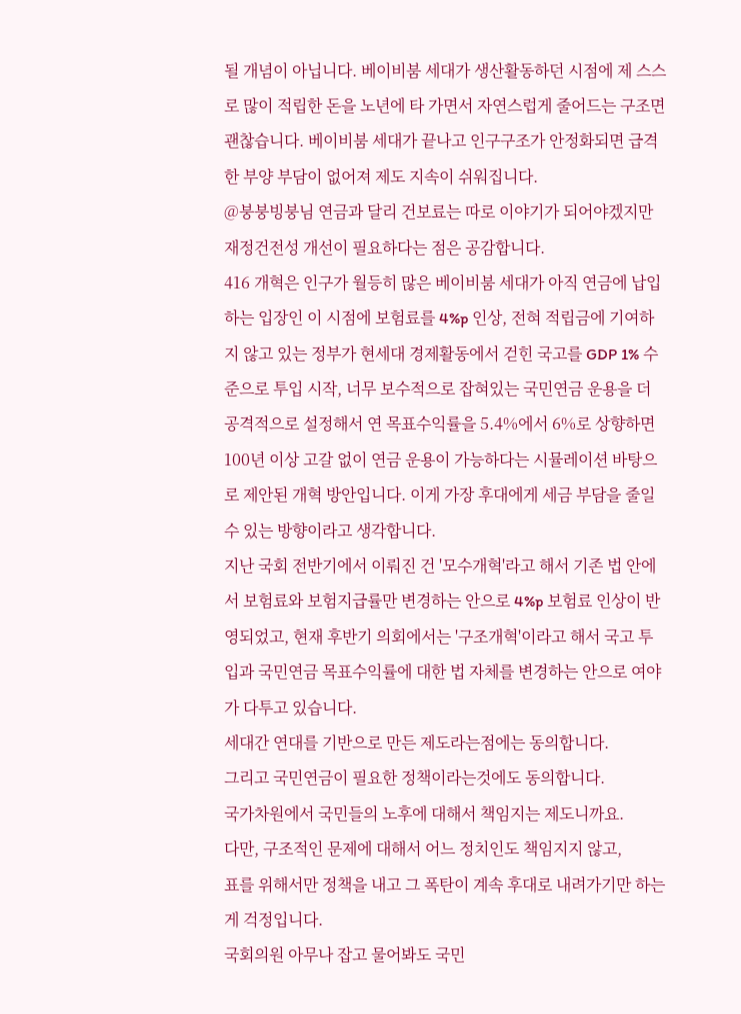될 개념이 아닙니다. 베이비붐 세대가 생산활동하던 시점에 제 스스로 많이 적립한 돈을 노년에 타 가면서 자연스럽게 줄어드는 구조면 괜찮습니다. 베이비붐 세대가 끝나고 인구구조가 안정화되면 급격한 부양 부담이 없어져 제도 지속이 쉬워집니다.
@붕붕빙붕님 연금과 달리 건보료는 따로 이야기가 되어야겠지만 재정건전성 개선이 필요하다는 점은 공감합니다.
416 개혁은 인구가 월등히 많은 베이비붐 세대가 아직 연금에 납입하는 입장인 이 시점에 보험료를 4%p 인상, 전혀 적립금에 기여하지 않고 있는 정부가 현세대 경제활동에서 걷힌 국고를 GDP 1% 수준으로 투입 시작, 너무 보수적으로 잡혀있는 국민연금 운용을 더 공격적으로 설정해서 연 목표수익률을 5.4%에서 6%로 상향하면 100년 이상 고갈 없이 연금 운용이 가능하다는 시뮬레이션 바탕으로 제안된 개혁 방안입니다. 이게 가장 후대에게 세금 부담을 줄일 수 있는 방향이라고 생각합니다.
지난 국회 전반기에서 이뤄진 건 '모수개혁'라고 해서 기존 법 안에서 보험료와 보험지급률만 변경하는 안으로 4%p 보험료 인상이 반영되었고, 현재 후반기 의회에서는 '구조개혁'이라고 해서 국고 투입과 국민연금 목표수익률에 대한 법 자체를 변경하는 안으로 여야가 다투고 있습니다.
세대간 연대를 기반으로 만든 제도라는점에는 동의합니다.
그리고 국민연금이 필요한 정책이라는것에도 동의합니다.
국가차원에서 국민들의 노후에 대해서 책임지는 제도니까요.
다만, 구조적인 문제에 대해서 어느 정치인도 책임지지 않고,
표를 위해서만 정책을 내고 그 폭탄이 계속 후대로 내려가기만 하는게 걱정입니다.
국회의원 아무나 잡고 물어봐도 국민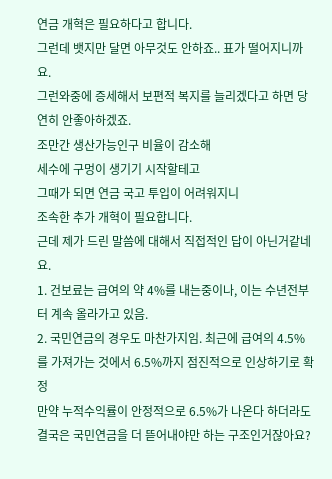연금 개혁은 필요하다고 합니다.
그런데 뱃지만 달면 아무것도 안하죠.. 표가 떨어지니까요.
그런와중에 증세해서 보편적 복지를 늘리겠다고 하면 당연히 안좋아하겠죠.
조만간 생산가능인구 비율이 감소해
세수에 구멍이 생기기 시작할테고
그때가 되면 연금 국고 투입이 어려워지니
조속한 추가 개혁이 필요합니다.
근데 제가 드린 말씀에 대해서 직접적인 답이 아닌거같네요.
1. 건보료는 급여의 약 4%를 내는중이나, 이는 수년전부터 계속 올라가고 있음.
2. 국민연금의 경우도 마찬가지임. 최근에 급여의 4.5%를 가져가는 것에서 6.5%까지 점진적으로 인상하기로 확정
만약 누적수익률이 안정적으로 6.5%가 나온다 하더라도 결국은 국민연금을 더 뜯어내야만 하는 구조인거잖아요?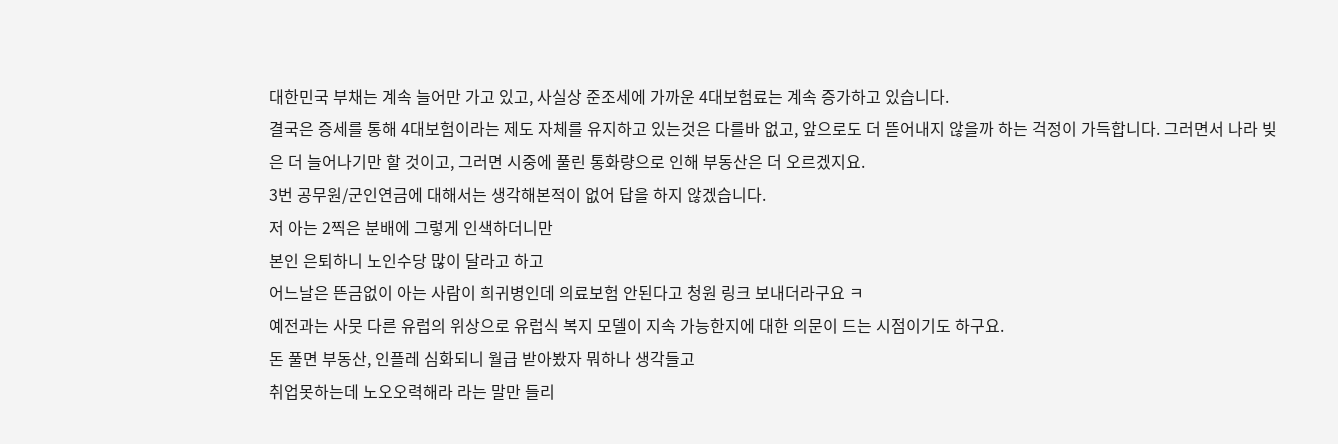대한민국 부채는 계속 늘어만 가고 있고, 사실상 준조세에 가까운 4대보험료는 계속 증가하고 있습니다.
결국은 증세를 통해 4대보험이라는 제도 자체를 유지하고 있는것은 다를바 없고, 앞으로도 더 뜯어내지 않을까 하는 걱정이 가득합니다. 그러면서 나라 빚은 더 늘어나기만 할 것이고, 그러면 시중에 풀린 통화량으로 인해 부동산은 더 오르겠지요.
3번 공무원/군인연금에 대해서는 생각해본적이 없어 답을 하지 않겠습니다.
저 아는 2찍은 분배에 그렇게 인색하더니만
본인 은퇴하니 노인수당 많이 달라고 하고
어느날은 뜬금없이 아는 사람이 희귀병인데 의료보험 안된다고 청원 링크 보내더라구요 ㅋ
예전과는 사뭇 다른 유럽의 위상으로 유럽식 복지 모델이 지속 가능한지에 대한 의문이 드는 시점이기도 하구요.
돈 풀면 부동산, 인플레 심화되니 월급 받아봤자 뭐하나 생각들고
취업못하는데 노오오력해라 라는 말만 들리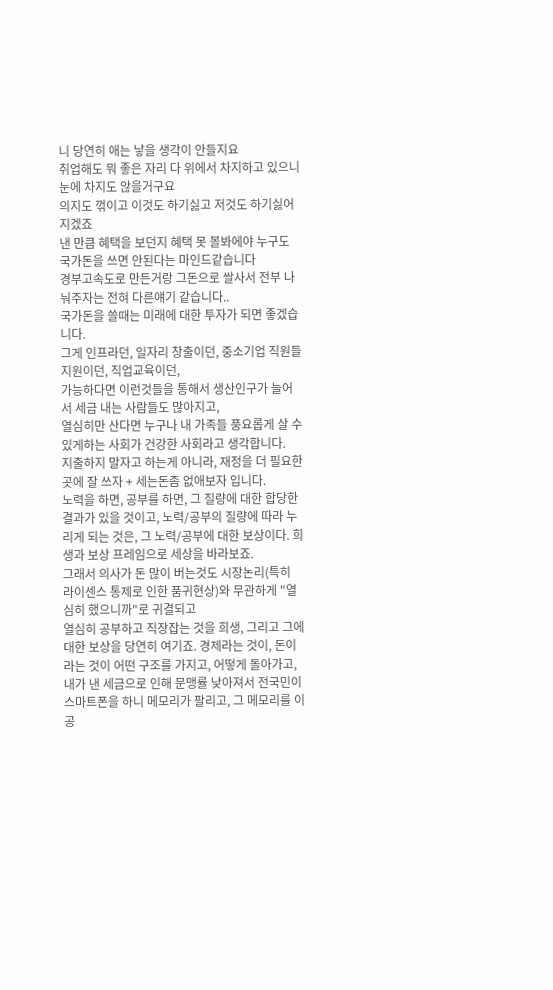니 당연히 애는 낳을 생각이 안들지요
취업해도 뭐 좋은 자리 다 위에서 차지하고 있으니 눈에 차지도 않을거구요
의지도 꺾이고 이것도 하기싫고 저것도 하기싫어지겠죠
낸 만큼 혜택을 보던지 혜택 못 볼봐에야 누구도 국가돈을 쓰면 안된다는 마인드같습니다
경부고속도로 만든거랑 그돈으로 쌀사서 전부 나눠주자는 전혀 다른얘기 같습니다..
국가돈을 쓸때는 미래에 대한 투자가 되면 좋겠습니다.
그게 인프라던, 일자리 창출이던, 중소기업 직원들 지원이던, 직업교육이던,
가능하다면 이런것들을 통해서 생산인구가 늘어서 세금 내는 사람들도 많아지고,
열심히만 산다면 누구나 내 가족들 풍요롭게 살 수 있게하는 사회가 건강한 사회라고 생각합니다.
지출하지 말자고 하는게 아니라, 재정을 더 필요한곳에 잘 쓰자 + 세는돈좀 없애보자 입니다.
노력을 하면, 공부를 하면, 그 질량에 대한 합당한 결과가 있을 것이고, 노력/공부의 질량에 따라 누리게 되는 것은, 그 노력/공부에 대한 보상이다. 희생과 보상 프레임으로 세상을 바라보죠.
그래서 의사가 돈 많이 버는것도 시장논리(특히 라이센스 통제로 인한 품귀현상)와 무관하게 "열심히 했으니까"로 귀결되고
열심히 공부하고 직장잡는 것을 희생, 그리고 그에대한 보상을 당연히 여기죠. 경제라는 것이, 돈이라는 것이 어떤 구조를 가지고, 어떻게 돌아가고, 내가 낸 세금으로 인해 문맹률 낮아져서 전국민이 스마트폰을 하니 메모리가 팔리고, 그 메모리를 이 공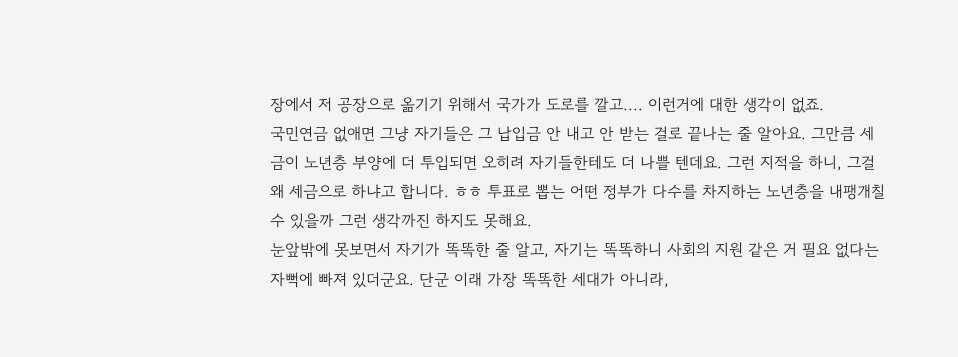장에서 저 공장으로 옮기기 위해서 국가가 도로를 깔고.... 이런거에 대한 생각이 없죠.
국민연금 없애면 그냥 자기들은 그 납입금 안 내고 안 받는 걸로 끝나는 줄 알아요. 그만큼 세금이 노년층 부양에 더 투입되면 오히려 자기들한테도 더 나쁠 텐데요. 그런 지적을 하니, 그걸 왜 세금으로 하냐고 합니다. ㅎㅎ 투표로 뽑는 어떤 정부가 다수를 차지하는 노년층을 내팽개칠 수 있을까 그런 생각까진 하지도 못해요.
눈앞밖에 못보면서 자기가 똑똑한 줄 알고, 자기는 똑똑하니 사회의 지원 같은 거 필요 없다는 자뻑에 빠져 있더군요. 단군 이래 가장 똑똑한 세대가 아니라,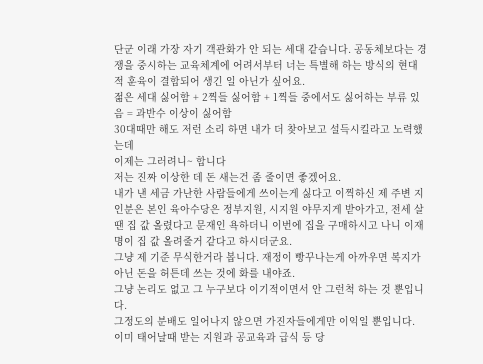단군 이래 가장 자기 객관화가 안 되는 세대 같습니다. 공동체보다는 경쟁을 중시하는 교육체계에 어려서부터 너는 특별해 하는 방식의 현대적 훈육이 결합되어 생긴 일 아닌가 싶어요.
젊은 세대 싫어함 + 2찍들 싫어함 + 1찍들 중에서도 싫어하는 부류 있음 = 과반수 이상이 싫어함
30대때만 해도 저런 소리 하면 내가 더 찾아보고 설득시킬라고 노력했는데
이제는 그러려니~ 합니다
저는 진짜 이상한 데 돈 새는건 좀 줄이면 좋겠어요.
내가 낸 세금 가난한 사람들에게 쓰이는게 싫다고 이찍하신 제 주변 지인분은 본인 육아수당은 정부지원, 시지원 야무지게 받아가고, 전세 살 땐 집 값 올렸다고 문재인 욕하더니 이번에 집을 구매하시고 나니 이재명이 집 값 올려줄거 같다고 하시더군요.
그냥 제 기준 무식한거라 봅니다. 재정이 빵꾸나는게 아까우면 복지가 아닌 돈을 허튼데 쓰는 것에 화를 내야죠.
그냥 논리도 없고 그 누구보다 이기적이면서 안 그런척 하는 것 뿐입니다.
그정도의 분배도 일어나지 않으면 가진자들에게만 이익일 뿐입니다.
이미 태어날때 받는 지원과 공교육과 급식 등 당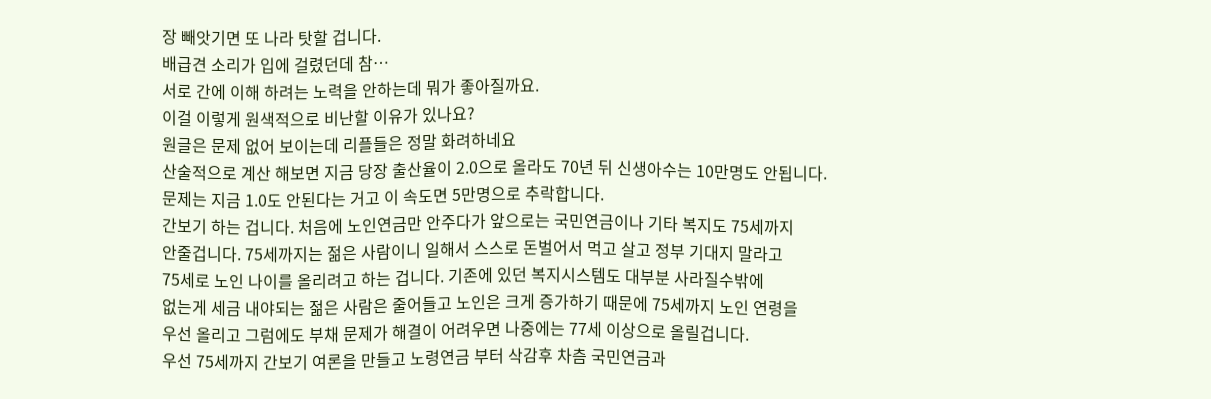장 빼앗기면 또 나라 탓할 겁니다.
배급견 소리가 입에 걸렸던데 참…
서로 간에 이해 하려는 노력을 안하는데 뭐가 좋아질까요.
이걸 이렇게 원색적으로 비난할 이유가 있나요?
원글은 문제 없어 보이는데 리플들은 정말 화려하네요
산술적으로 계산 해보면 지금 당장 출산율이 2.0으로 올라도 70년 뒤 신생아수는 10만명도 안됩니다.
문제는 지금 1.0도 안된다는 거고 이 속도면 5만명으로 추락합니다.
간보기 하는 겁니다. 처음에 노인연금만 안주다가 앞으로는 국민연금이나 기타 복지도 75세까지
안줄겁니다. 75세까지는 젊은 사람이니 일해서 스스로 돈벌어서 먹고 살고 정부 기대지 말라고
75세로 노인 나이를 올리려고 하는 겁니다. 기존에 있던 복지시스템도 대부분 사라질수밖에
없는게 세금 내야되는 젊은 사람은 줄어들고 노인은 크게 증가하기 때문에 75세까지 노인 연령을
우선 올리고 그럼에도 부채 문제가 해결이 어려우면 나중에는 77세 이상으로 올릴겁니다.
우선 75세까지 간보기 여론을 만들고 노령연금 부터 삭감후 차츰 국민연금과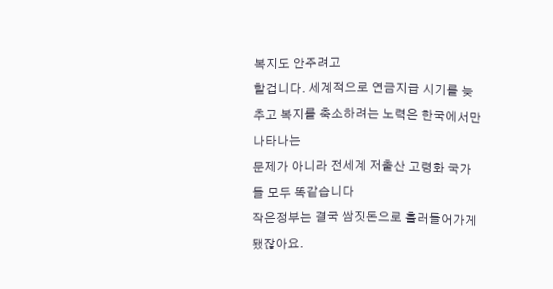복지도 안주려고
할겁니다. 세계적으로 연금지급 시기를 늦추고 복지를 축소하려는 노력은 한국에서만 나타나는
문제가 아니라 전세계 저출산 고령화 국가들 모두 똑같습니다
작은정부는 결국 쌈짓돈으로 흘러들어가게 됐잖아요.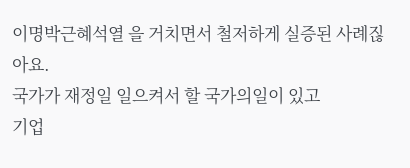이명박근혜석열 을 거치면서 철저하게 실증된 사례짆아요.
국가가 재정일 일으켜서 할 국가의일이 있고
기업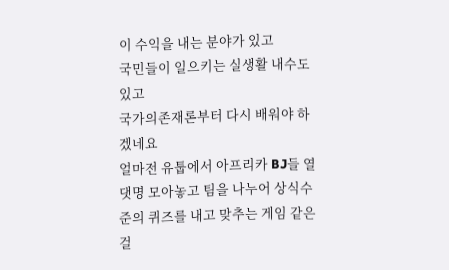이 수익을 내는 분야가 있고
국민들이 일으키는 실생활 내수도 있고
국가의존재론부터 다시 배워야 하겠네요
얼마전 유툽에서 아프리카 BJ들 열댓명 모아놓고 팀을 나누어 상식수준의 퀴즈를 내고 맞추는 게임 같은걸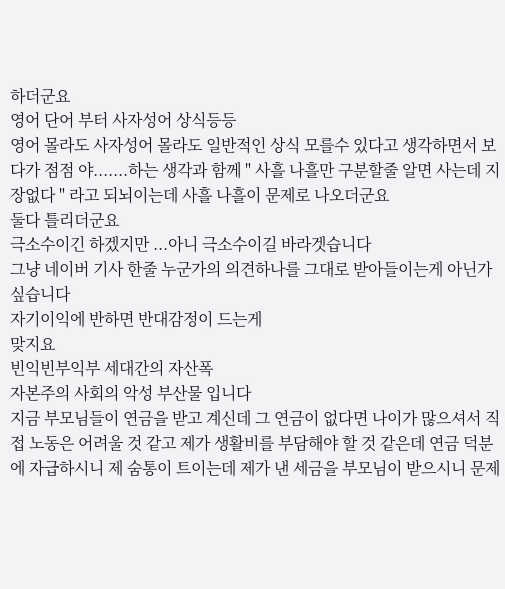하더군요
영어 단어 부터 사자성어 상식등등
영어 몰라도 사자성어 몰라도 일반적인 상식 모를수 있다고 생각하면서 보다가 점점 야.......하는 생각과 함께 " 사흘 나흘만 구분할줄 알면 사는데 지장없다 " 라고 되뇌이는데 사흘 나흘이 문제로 나오더군요
둘다 틀리더군요
극소수이긴 하겠지만 ...아니 극소수이길 바라겟습니다
그냥 네이버 기사 한줄 누군가의 의견하나를 그대로 받아들이는게 아닌가 싶습니다
자기이익에 반하면 반대감정이 드는게
맞지요
빈익빈부익부 세대간의 자산폭
자본주의 사회의 악성 부산물 입니다
지금 부모님들이 연금을 받고 계신데 그 연금이 없다면 나이가 많으셔서 직접 노동은 어려울 것 같고 제가 생활비를 부담해야 할 것 같은데 연금 덕분에 자급하시니 제 숨통이 트이는데 제가 낸 세금을 부모님이 받으시니 문제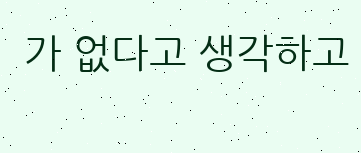가 없다고 생각하고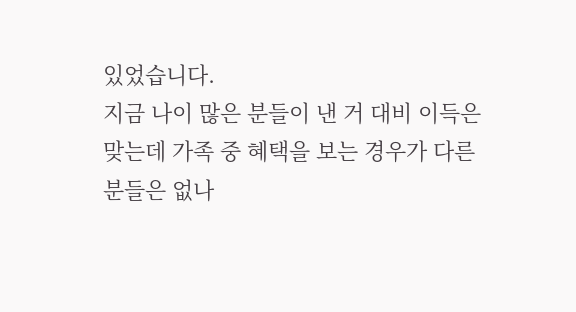있었습니다.
지금 나이 많은 분들이 낸 거 대비 이득은 맞는데 가족 중 혜택을 보는 경우가 다른 분들은 없나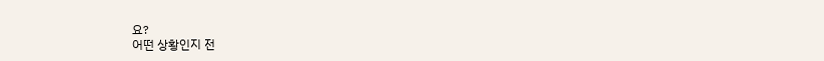요?
어떤 상황인지 전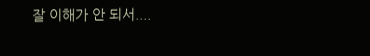잘 이해가 안 되서....